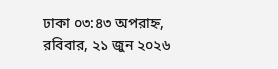ঢাকা ০৩:৪৩ অপরাহ্ন, রবিবার, ২১ জুন ২০২৬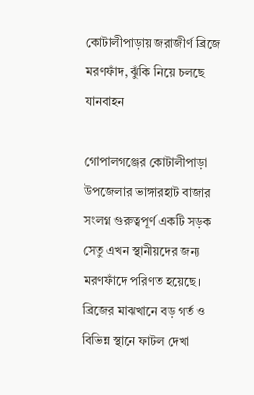কোটালীপাড়ায় জরাজীর্ণ ব্রিজে মরণফাঁদ, ঝুঁকি নিয়ে চলছে যানবাহন

গোপালগঞ্জের কোটালীপাড়া উপজেলার ভাঙ্গারহাট বাজার সংলগ্ন গুরুত্বপূর্ণ একটি সড়ক সেতু এখন স্থানীয়দের জন্য মরণফাঁদে পরিণত হয়েছে। ব্রিজের মাঝখানে বড় গর্ত ও বিভিন্ন স্থানে ফাটল দেখা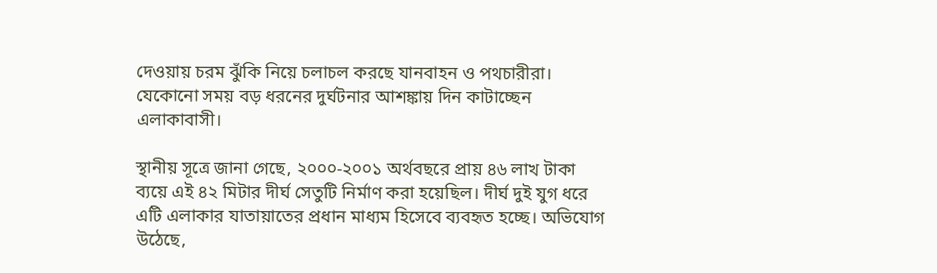দেওয়ায় চরম ঝুঁকি নিয়ে চলাচল করছে যানবাহন ও পথচারীরা। যেকোনো সময় বড় ধরনের দুর্ঘটনার আশঙ্কায় দিন কাটাচ্ছেন এলাকাবাসী।

স্থানীয় সূত্রে জানা গেছে, ২০০০-২০০১ অর্থবছরে প্রায় ৪৬ লাখ টাকা ব্যয়ে এই ৪২ মিটার দীর্ঘ সেতুটি নির্মাণ করা হয়েছিল। দীর্ঘ দুই যুগ ধরে এটি এলাকার যাতায়াতের প্রধান মাধ্যম হিসেবে ব্যবহৃত হচ্ছে। অভিযোগ উঠেছে,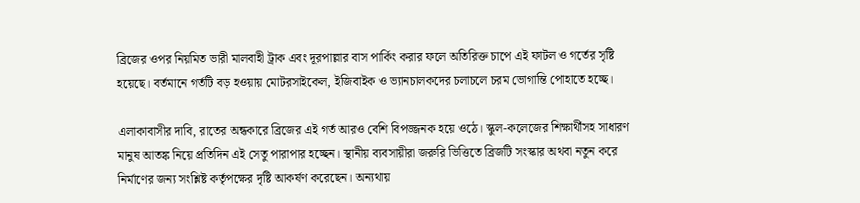ব্রিজের ওপর নিয়মিত ভারী মালবাহী ট্রাক এবং দূরপাল্লার বাস পার্কিং করার ফলে অতিরিক্ত চাপে এই ফাটল ও গর্তের সৃষ্টি হয়েছে। বর্তমানে গর্তটি বড় হওয়ায় মোটরসাইকেল, ইজিবাইক ও ভ্যানচালকদের চলাচলে চরম ভোগান্তি পোহাতে হচ্ছে।

এলাকাবাসীর দাবি, রাতের অন্ধকারে ব্রিজের এই গর্ত আরও বেশি বিপজ্জনক হয়ে ওঠে। স্কুল-কলেজের শিক্ষার্থীসহ সাধারণ মানুষ আতঙ্ক নিয়ে প্রতিদিন এই সেতু পারাপার হচ্ছেন। স্থানীয় ব্যবসায়ীরা জরুরি ভিত্তিতে ব্রিজটি সংস্কার অথবা নতুন করে নির্মাণের জন্য সংশ্লিষ্ট কর্তৃপক্ষের দৃষ্টি আকর্ষণ করেছেন। অন্যথায়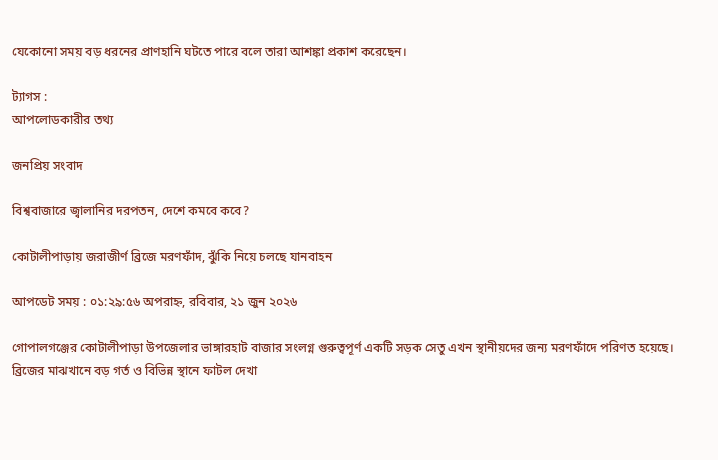যেকোনো সময় বড় ধরনের প্রাণহানি ঘটতে পারে বলে তারা আশঙ্কা প্রকাশ করেছেন।

ট্যাগস :
আপলোডকারীর তথ্য

জনপ্রিয় সংবাদ

বিশ্ববাজারে জ্বালানির দরপতন, দেশে কমবে কবে?

কোটালীপাড়ায় জরাজীর্ণ ব্রিজে মরণফাঁদ, ঝুঁকি নিয়ে চলছে যানবাহন

আপডেট সময় : ০১:২৯:৫৬ অপরাহ্ন, রবিবার, ২১ জুন ২০২৬

গোপালগঞ্জের কোটালীপাড়া উপজেলার ভাঙ্গারহাট বাজার সংলগ্ন গুরুত্বপূর্ণ একটি সড়ক সেতু এখন স্থানীয়দের জন্য মরণফাঁদে পরিণত হয়েছে। ব্রিজের মাঝখানে বড় গর্ত ও বিভিন্ন স্থানে ফাটল দেখা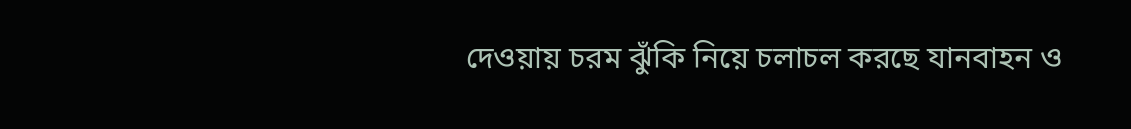দেওয়ায় চরম ঝুঁকি নিয়ে চলাচল করছে যানবাহন ও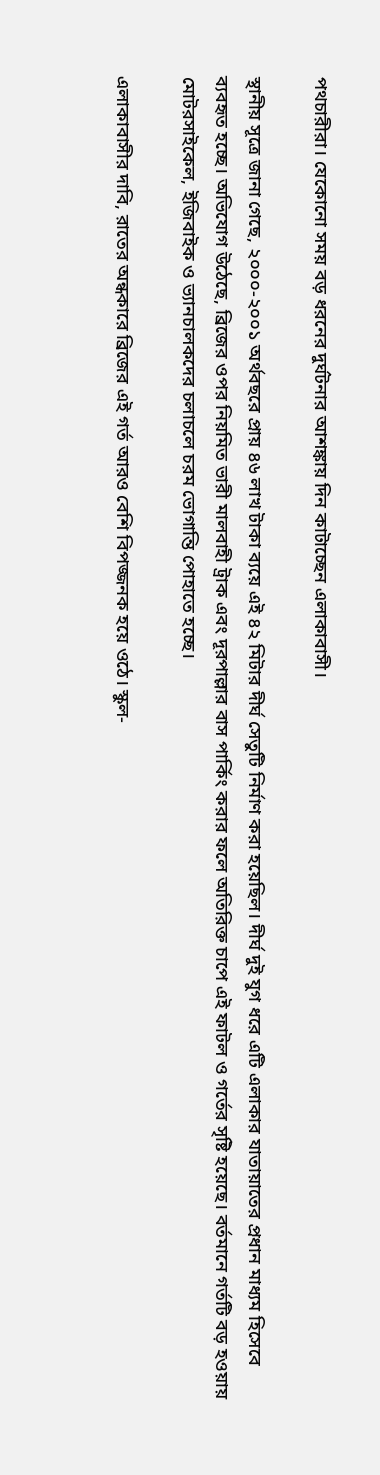পথচারীরা। যেকোনো সময় বড় ধরনের দুর্ঘটনার আশঙ্কায় দিন কাটাচ্ছেন এলাকাবাসী।

স্থানীয় সূত্রে জানা গেছে, ২০০০-২০০১ অর্থবছরে প্রায় ৪৬ লাখ টাকা ব্যয়ে এই ৪২ মিটার দীর্ঘ সেতুটি নির্মাণ করা হয়েছিল। দীর্ঘ দুই যুগ ধরে এটি এলাকার যাতায়াতের প্রধান মাধ্যম হিসেবে ব্যবহৃত হচ্ছে। অভিযোগ উঠেছে, ব্রিজের ওপর নিয়মিত ভারী মালবাহী ট্রাক এবং দূরপাল্লার বাস পার্কিং করার ফলে অতিরিক্ত চাপে এই ফাটল ও গর্তের সৃষ্টি হয়েছে। বর্তমানে গর্তটি বড় হওয়ায় মোটরসাইকেল, ইজিবাইক ও ভ্যানচালকদের চলাচলে চরম ভোগান্তি পোহাতে হচ্ছে।

এলাকাবাসীর দাবি, রাতের অন্ধকারে ব্রিজের এই গর্ত আরও বেশি বিপজ্জনক হয়ে ওঠে। স্কুল-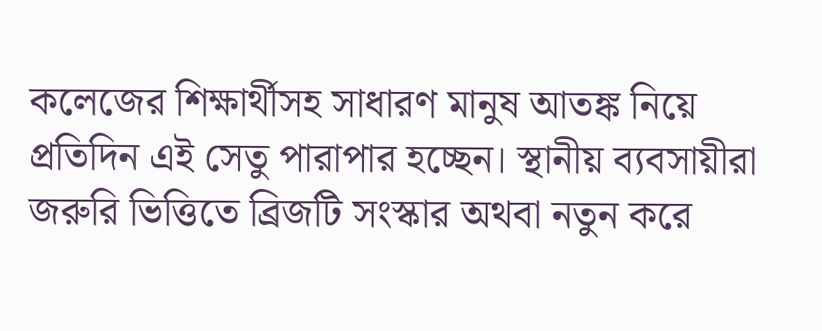কলেজের শিক্ষার্থীসহ সাধারণ মানুষ আতঙ্ক নিয়ে প্রতিদিন এই সেতু পারাপার হচ্ছেন। স্থানীয় ব্যবসায়ীরা জরুরি ভিত্তিতে ব্রিজটি সংস্কার অথবা নতুন করে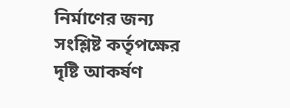নির্মাণের জন্য সংশ্লিষ্ট কর্তৃপক্ষের দৃষ্টি আকর্ষণ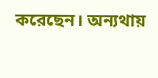করেছেন। অন্যথায়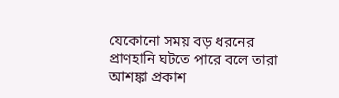যেকোনো সময় বড় ধরনের প্রাণহানি ঘটতে পারে বলে তারা আশঙ্কা প্রকাশ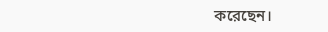করেছেন।